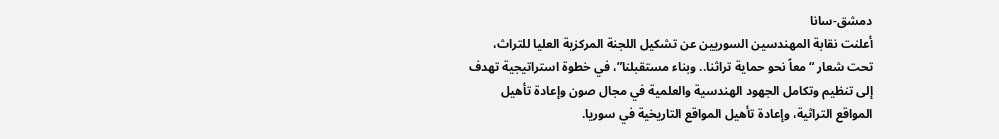دمشق-سانا
أعلنت نقابة المهندسين السوريين عن تشكيل اللجنة المركزية العليا للتراث، تحت شعار “معاً نحو حماية تراثنا.. وبناء مستقبلنا”، في خطوة استراتيجية تهدف إلى تنظيم وتكامل الجهود الهندسية والعلمية في مجال صون وإعادة تأهيل المواقع التراثية، وإعادة تأهيل المواقع التاريخية في سوريا.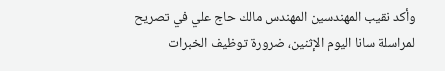وأكد نقيب المهندسين المهندس مالك حاج علي في تصريح لمراسلة سانا اليوم الإثنين، ضرورة توظيف الخبرات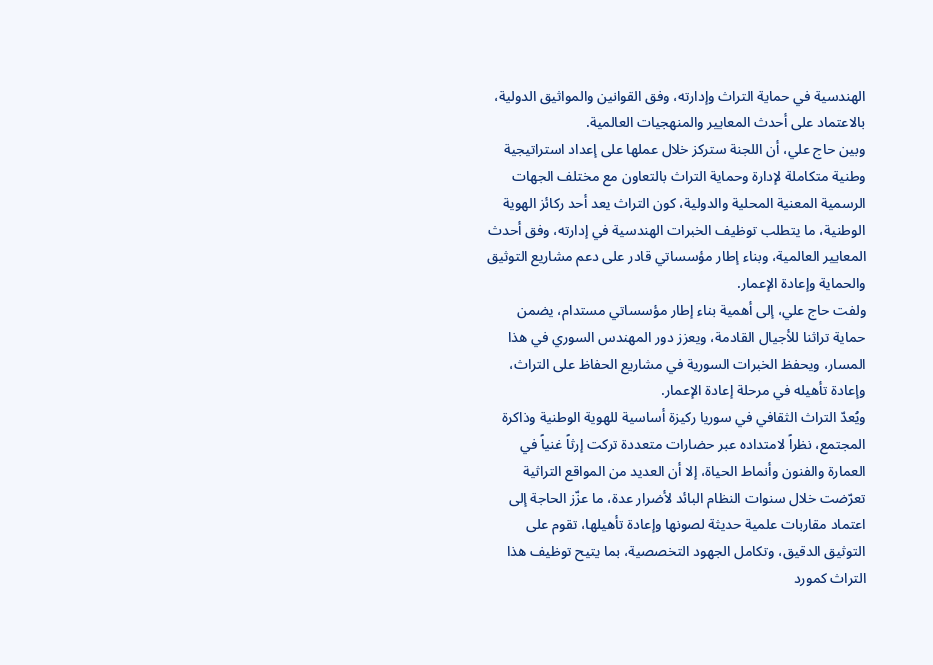الهندسية في حماية التراث وإدارته، وفق القوانين والمواثيق الدولية، بالاعتماد على أحدث المعايير والمنهجيات العالمية.
وبين حاج علي، أن اللجنة ستركز خلال عملها على إعداد استراتيجية وطنية متكاملة لإدارة وحماية التراث بالتعاون مع مختلف الجهات الرسمية المعنية المحلية والدولية، كون التراث يعد أحد ركائز الهوية الوطنية، ما يتطلب توظيف الخبرات الهندسية في إدارته، وفق أحدث المعايير العالمية، وبناء إطار مؤسساتي قادر على دعم مشاريع التوثيق والحماية وإعادة الإعمار.
ولفت حاج علي، إلى أهمية بناء إطار مؤسساتي مستدام، يضمن حماية تراثنا للأجيال القادمة، ويعزز دور المهندس السوري في هذا المسار، ويحفظ الخبرات السورية في مشاريع الحفاظ على التراث، وإعادة تأهيله في مرحلة إعادة الإعمار.
ويُعدّ التراث الثقافي في سوريا ركيزة أساسية للهوية الوطنية وذاكرة المجتمع، نظراً لامتداده عبر حضارات متعددة تركت إرثاً غنياً في العمارة والفنون وأنماط الحياة، إلا أن العديد من المواقع التراثية تعرّضت خلال سنوات النظام البائد لأضرار عدة، ما عزّز الحاجة إلى اعتماد مقاربات علمية حديثة لصونها وإعادة تأهيلها، تقوم على التوثيق الدقيق، وتكامل الجهود التخصصية، بما يتيح توظيف هذا التراث كمورد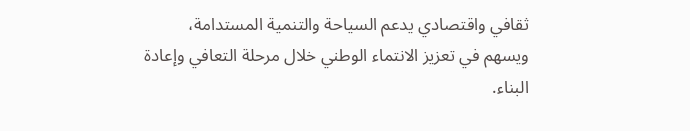ثقافي واقتصادي يدعم السياحة والتنمية المستدامة، ويسهم في تعزيز الانتماء الوطني خلال مرحلة التعافي وإعادة البناء.